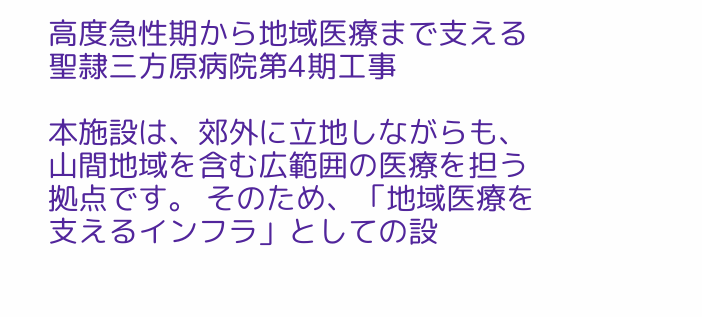高度急性期から地域医療まで支える
聖隷三方原病院第4期工事

本施設は、郊外に立地しながらも、山間地域を含む広範囲の医療を担う拠点です。 そのため、「地域医療を支えるインフラ」としての設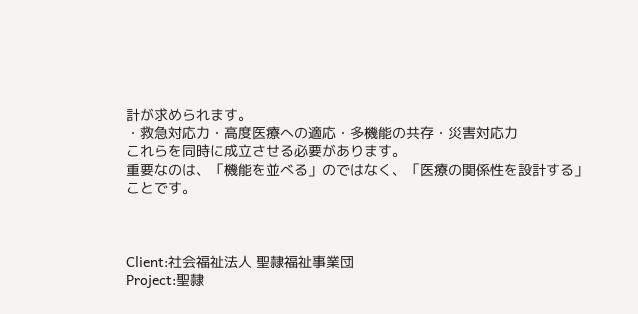計が求められます。
・救急対応力・高度医療への適応・多機能の共存・災害対応力
これらを同時に成立させる必要があります。
重要なのは、「機能を並べる」のではなく、「医療の関係性を設計する」ことです。



Client:社会福祉法人 聖隷福祉事業団
Project:聖隷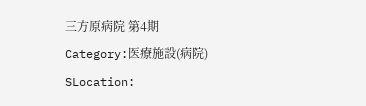三方原病院 第4期
Category:医療施設(病院)
SLocation: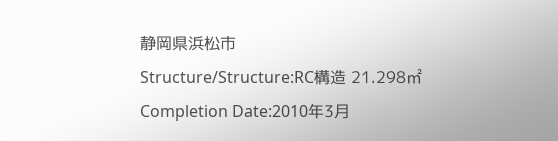静岡県浜松市
Structure/Structure:RC構造 21.298㎡
Completion Date:2010年3月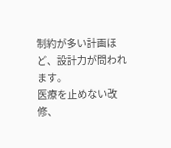制約が多い計画ほど、設計力が問われます。
医療を止めない改修、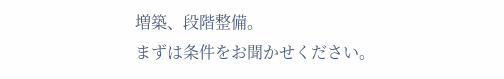増築、段階整備。
まずは条件をお聞かせください。